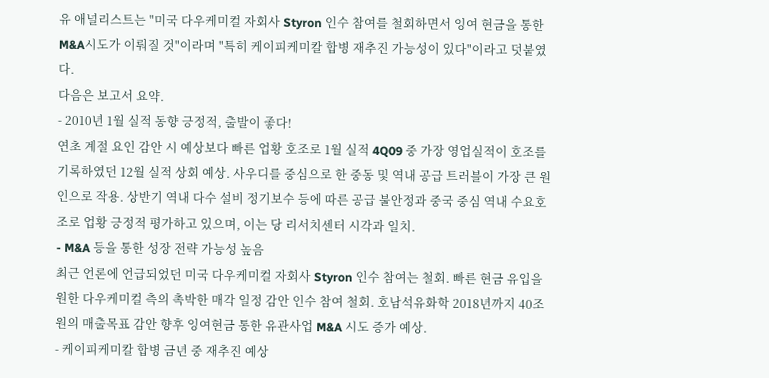유 애널리스트는 "미국 다우케미컬 자회사 Styron 인수 참여를 철회하면서 잉여 현금을 통한 M&A시도가 이뤄질 것"이라며 "특히 케이피케미칼 합병 재추진 가능성이 있다"이라고 덧붙였다.
다음은 보고서 요약.
- 2010년 1월 실적 동향 긍정적, 출발이 좋다!
연초 계절 요인 감안 시 예상보다 빠른 업황 호조로 1월 실적 4Q09 중 가장 영업실적이 호조를 기록하였던 12월 실적 상회 예상. 사우디를 중심으로 한 중동 및 역내 공급 트러블이 가장 큰 원인으로 작용. 상반기 역내 다수 설비 정기보수 등에 따른 공급 불안정과 중국 중심 역내 수요호조로 업황 긍정적 평가하고 있으며, 이는 당 리서치센터 시각과 일치.
- M&A 등을 통한 성장 전략 가능성 높음
최근 언론에 언급되었던 미국 다우케미컬 자회사 Styron 인수 참여는 철회. 빠른 현금 유입을 원한 다우케미컬 측의 촉박한 매각 일정 감안 인수 참여 철회. 호남석유화학 2018년까지 40조원의 매출목표 감안 향후 잉여현금 통한 유관사업 M&A 시도 증가 예상.
- 케이피케미칼 합병 금년 중 재추진 예상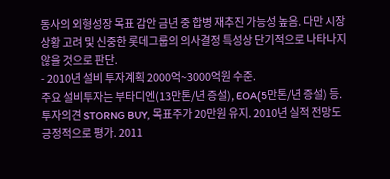동사의 외형성장 목표 감안 금년 중 합병 재추진 가능성 높음. 다만 시장상황 고려 및 신중한 롯데그룹의 의사결정 특성상 단기적으로 나타나지 않을 것으로 판단.
- 2010년 설비 투자계획 2000억~3000억원 수준.
주요 설비투자는 부타디엔(13만톤/년 증설), EOA(5만톤/년 증설) 등.
투자의견 STORNG BUY, 목표주가 20만원 유지. 2010년 실적 전망도 긍정적으로 평가. 2011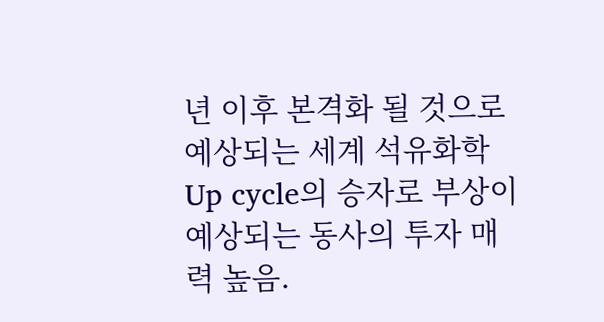년 이후 본격화 될 것으로 예상되는 세계 석유화학 Up cycle의 승자로 부상이 예상되는 동사의 투자 매력 높음.